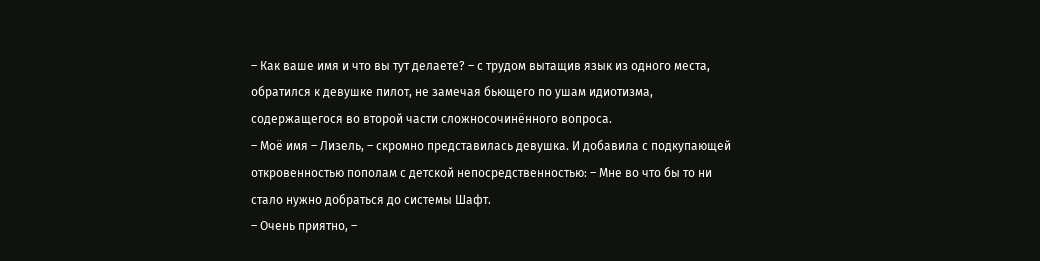– Как ваше имя и что вы тут делаете? – с трудом вытащив язык из одного места, обратился к девушке пилот, не замечая бьющего по ушам идиотизма, содержащегося во второй части сложносочинённого вопроса.
– Моё имя – Лизель, – скромно представилась девушка. И добавила с подкупающей откровенностью пополам с детской непосредственностью: – Мне во что бы то ни стало нужно добраться до системы Шафт.
– Очень приятно, –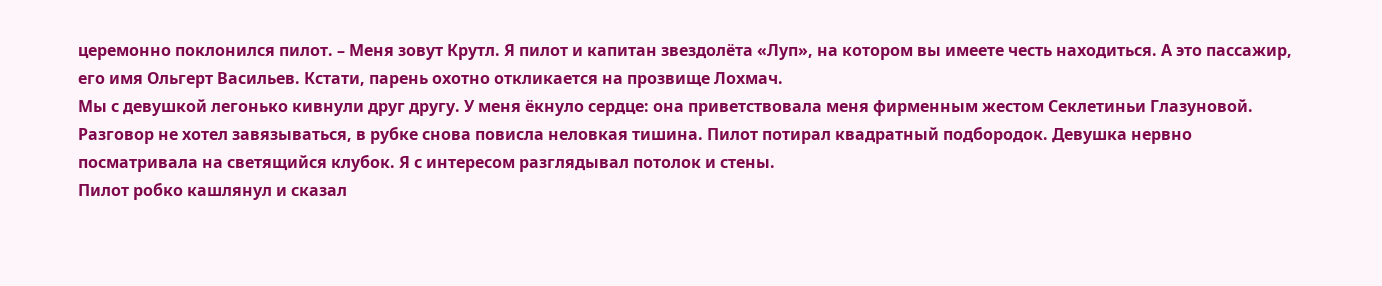церемонно поклонился пилот. – Меня зовут Крутл. Я пилот и капитан звездолёта «Луп», на котором вы имеете честь находиться. А это пассажир, его имя Ольгерт Васильев. Кстати, парень охотно откликается на прозвище Лохмач.
Мы с девушкой легонько кивнули друг другу. У меня ёкнуло сердце: она приветствовала меня фирменным жестом Секлетиньи Глазуновой.
Разговор не хотел завязываться, в рубке снова повисла неловкая тишина. Пилот потирал квадратный подбородок. Девушка нервно посматривала на светящийся клубок. Я с интересом разглядывал потолок и стены.
Пилот робко кашлянул и сказал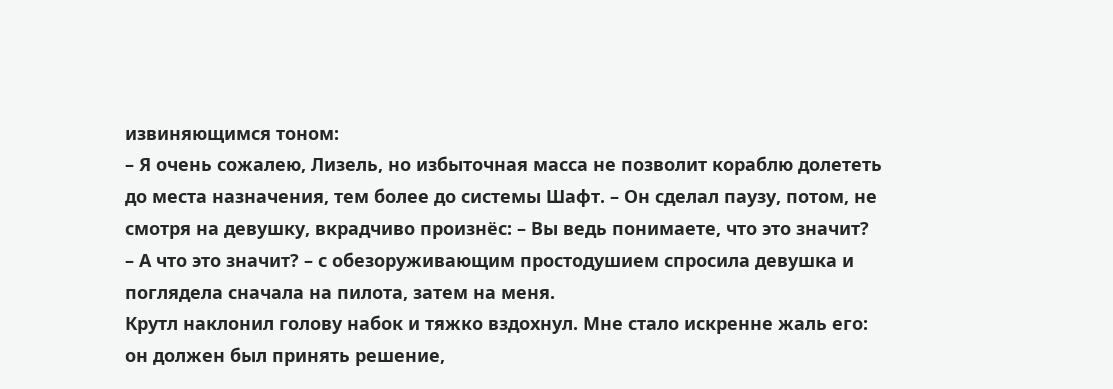извиняющимся тоном:
– Я очень сожалею, Лизель, но избыточная масса не позволит кораблю долететь до места назначения, тем более до системы Шафт. – Он сделал паузу, потом, не смотря на девушку, вкрадчиво произнёс: – Вы ведь понимаете, что это значит?
– А что это значит? – с обезоруживающим простодушием спросила девушка и поглядела сначала на пилота, затем на меня.
Крутл наклонил голову набок и тяжко вздохнул. Мне стало искренне жаль его: он должен был принять решение,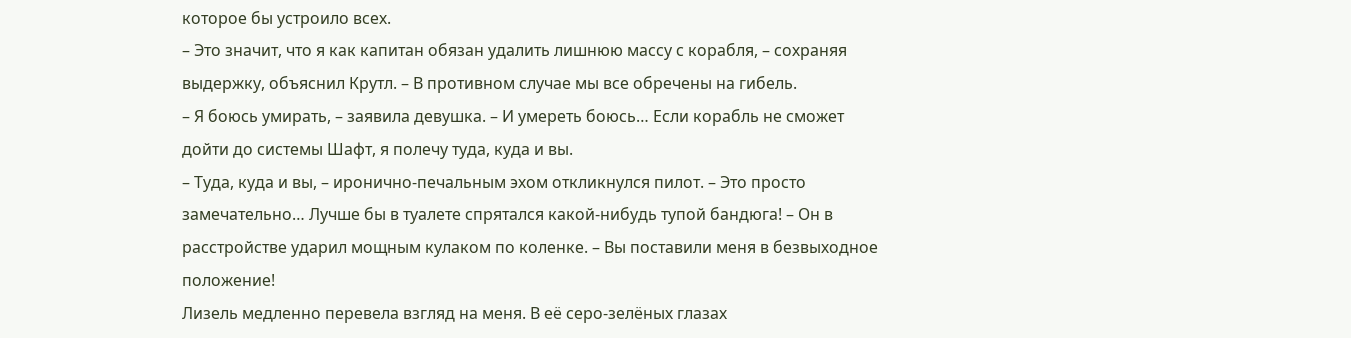которое бы устроило всех.
– Это значит, что я как капитан обязан удалить лишнюю массу с корабля, – сохраняя выдержку, объяснил Крутл. – В противном случае мы все обречены на гибель.
– Я боюсь умирать, – заявила девушка. – И умереть боюсь… Если корабль не сможет дойти до системы Шафт, я полечу туда, куда и вы.
– Туда, куда и вы, – иронично-печальным эхом откликнулся пилот. – Это просто замечательно… Лучше бы в туалете спрятался какой-нибудь тупой бандюга! – Он в расстройстве ударил мощным кулаком по коленке. – Вы поставили меня в безвыходное положение!
Лизель медленно перевела взгляд на меня. В её серо-зелёных глазах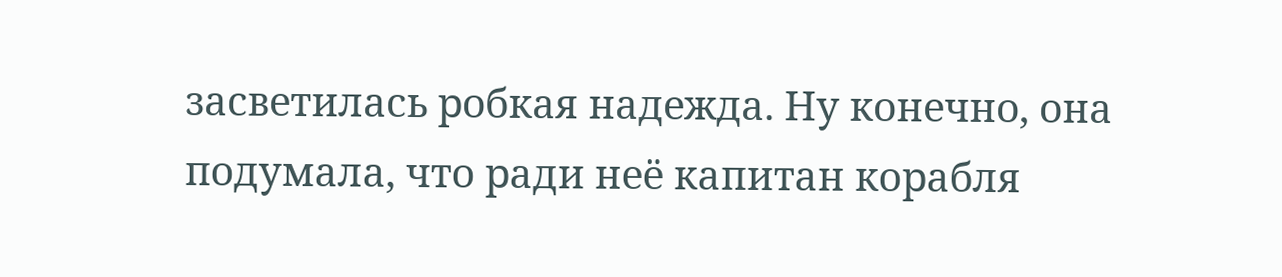засветилась робкая надежда. Ну конечно, она подумала, что ради неё капитан корабля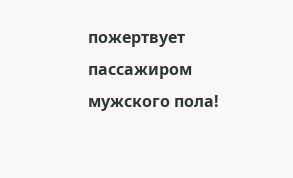пожертвует пассажиром мужского пола!